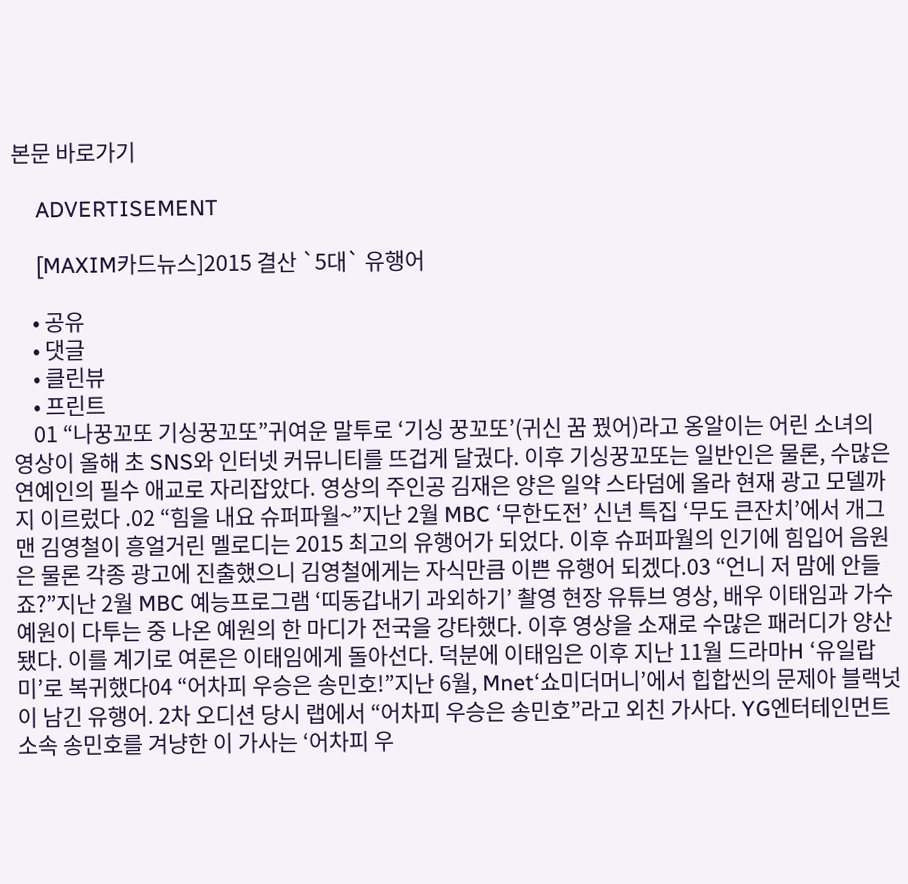본문 바로가기

    ADVERTISEMENT

    [MAXIM카드뉴스]2015 결산 `5대` 유행어

    • 공유
    • 댓글
    • 클린뷰
    • 프린트
    01 “나꿍꼬또 기싱꿍꼬또”귀여운 말투로 ‘기싱 꿍꼬또’(귀신 꿈 꿨어)라고 옹알이는 어린 소녀의 영상이 올해 초 SNS와 인터넷 커뮤니티를 뜨겁게 달궜다. 이후 기싱꿍꼬또는 일반인은 물론, 수많은 연예인의 필수 애교로 자리잡았다. 영상의 주인공 김재은 양은 일약 스타덤에 올라 현재 광고 모델까지 이르렀다 .02 “힘을 내요 슈퍼파월~”지난 2월 MBC ‘무한도전’ 신년 특집 ‘무도 큰잔치’에서 개그맨 김영철이 흥얼거린 멜로디는 2015 최고의 유행어가 되었다. 이후 슈퍼파월의 인기에 힘입어 음원은 물론 각종 광고에 진출했으니 김영철에게는 자식만큼 이쁜 유행어 되겠다.03 “언니 저 맘에 안들죠?”지난 2월 MBC 예능프로그램 ‘띠동갑내기 과외하기’ 촬영 현장 유튜브 영상, 배우 이태임과 가수 예원이 다투는 중 나온 예원의 한 마디가 전국을 강타했다. 이후 영상을 소재로 수많은 패러디가 양산됐다. 이를 계기로 여론은 이태임에게 돌아선다. 덕분에 이태임은 이후 지난 11월 드라마H ‘유일랍미’로 복귀했다04 “어차피 우승은 송민호!”지난 6월, Mnet‘쇼미더머니’에서 힙합씬의 문제아 블랙넛이 남긴 유행어. 2차 오디션 당시 랩에서 “어차피 우승은 송민호”라고 외친 가사다. YG엔터테인먼트 소속 송민호를 겨냥한 이 가사는 ‘어차피 우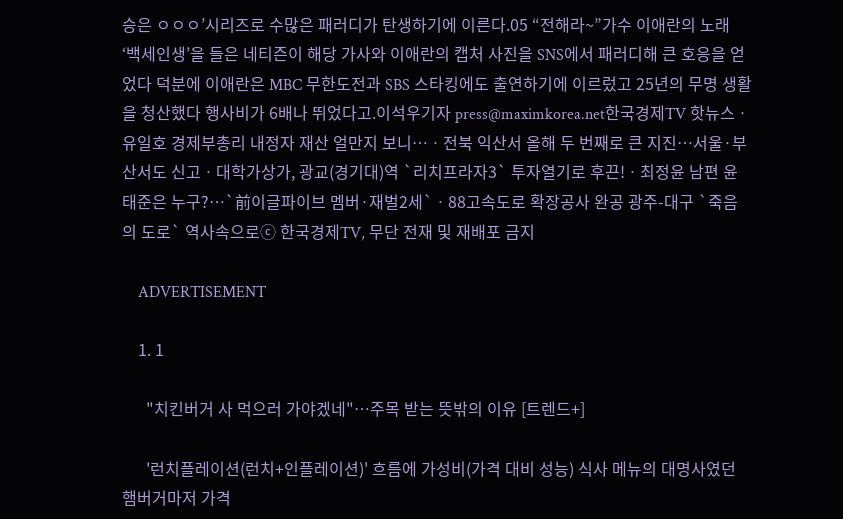승은 ㅇㅇㅇ’시리즈로 수많은 패러디가 탄생하기에 이른다.05 “전해라~”가수 이애란의 노래 ‘백세인생’을 들은 네티즌이 해당 가사와 이애란의 캡처 사진을 SNS에서 패러디해 큰 호응을 얻었다 덕분에 이애란은 MBC 무한도전과 SBS 스타킹에도 출연하기에 이르렀고 25년의 무명 생활을 청산했다 행사비가 6배나 뛰었다고.이석우기자 press@maximkorea.net한국경제TV 핫뉴스ㆍ유일호 경제부총리 내정자 재산 얼만지 보니…ㆍ전북 익산서 올해 두 번째로 큰 지진…서울·부산서도 신고ㆍ대학가상가, 광교(경기대)역 `리치프라자3` 투자열기로 후끈!ㆍ최정윤 남편 윤태준은 누구?…`前이글파이브 멤버·재벌2세`ㆍ88고속도로 확장공사 완공 광주-대구 `죽음의 도로` 역사속으로ⓒ 한국경제TV, 무단 전재 및 재배포 금지

    ADVERTISEMENT

    1. 1

      "치킨버거 사 먹으러 가야겠네"…주목 받는 뜻밖의 이유 [트렌드+]

      '런치플레이션(런치+인플레이션)' 흐름에 가성비(가격 대비 성능) 식사 메뉴의 대명사였던 햄버거마저 가격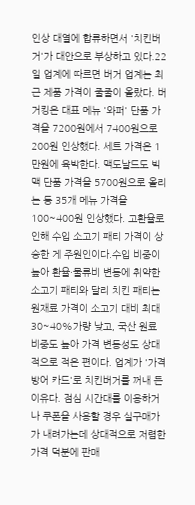인상 대열에 합류하면서 '치킨버거'가 대안으로 부상하고 있다.22일 업계에 따르면 버거 업계는 최근 제품 가격이 줄줄이 올랐다. 버거킹은 대표 메뉴 '와퍼' 단품 가격을 7200원에서 7400원으로 200원 인상했다. 세트 가격은 1만원에 육박한다. 맥도날드도 빅맥 단품 가격을 5700원으로 올리는 등 35개 메뉴 가격을 100~400원 인상했다. 고환율로 인해 수입 소고기 패티 가격이 상승한 게 주원인이다.수입 비중이 높아 환율·물류비 변동에 취약한 소고기 패티와 달리 치킨 패티는 원재료 가격이 소고기 대비 최대 30~40%가량 낮고, 국산 원료 비중도 높아 가격 변동성도 상대적으로 적은 편이다. 업계가 '가격 방어 카드'로 치킨버거를 꺼내 든 이유다. 점심 시간대를 이용하거나 쿠폰을 사용할 경우 실구매가가 내려가는데 상대적으로 저렴한 가격 덕분에 판매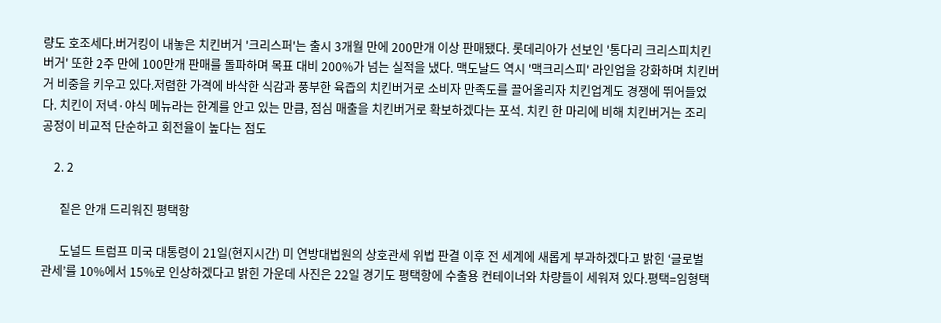량도 호조세다.버거킹이 내놓은 치킨버거 '크리스퍼'는 출시 3개월 만에 200만개 이상 판매됐다. 롯데리아가 선보인 '통다리 크리스피치킨버거' 또한 2주 만에 100만개 판매를 돌파하며 목표 대비 200%가 넘는 실적을 냈다. 맥도날드 역시 '맥크리스피' 라인업을 강화하며 치킨버거 비중을 키우고 있다.저렴한 가격에 바삭한 식감과 풍부한 육즙의 치킨버거로 소비자 만족도를 끌어올리자 치킨업계도 경쟁에 뛰어들었다. 치킨이 저녁·야식 메뉴라는 한계를 안고 있는 만큼, 점심 매출을 치킨버거로 확보하겠다는 포석. 치킨 한 마리에 비해 치킨버거는 조리 공정이 비교적 단순하고 회전율이 높다는 점도

    2. 2

      짙은 안개 드리워진 평택항

      도널드 트럼프 미국 대통령이 21일(현지시간) 미 연방대법원의 상호관세 위법 판결 이후 전 세계에 새롭게 부과하겠다고 밝힌 ‘글로벌 관세’를 10%에서 15%로 인상하겠다고 밝힌 가운데 사진은 22일 경기도 평택항에 수출용 컨테이너와 차량들이 세워져 있다.평택=임형택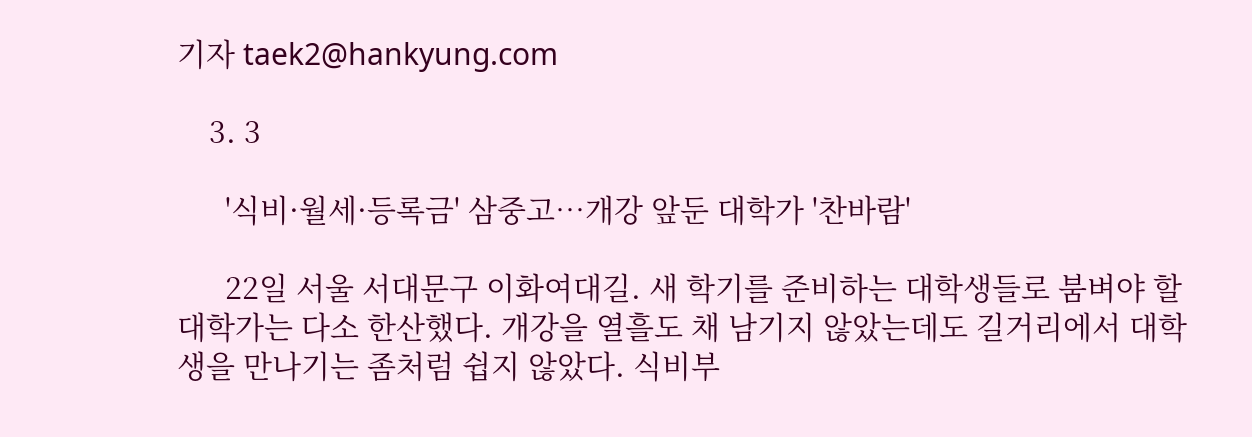기자 taek2@hankyung.com

    3. 3

      '식비·월세·등록금' 삼중고…개강 앞둔 대학가 '찬바람'

      22일 서울 서대문구 이화여대길. 새 학기를 준비하는 대학생들로 붐벼야 할 대학가는 다소 한산했다. 개강을 열흘도 채 남기지 않았는데도 길거리에서 대학생을 만나기는 좀처럼 쉽지 않았다. 식비부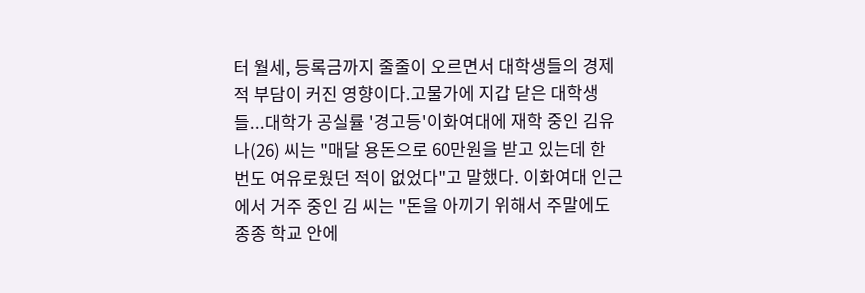터 월세, 등록금까지 줄줄이 오르면서 대학생들의 경제적 부담이 커진 영향이다.고물가에 지갑 닫은 대학생들...대학가 공실률 '경고등'이화여대에 재학 중인 김유나(26) 씨는 "매달 용돈으로 60만원을 받고 있는데 한 번도 여유로웠던 적이 없었다"고 말했다. 이화여대 인근에서 거주 중인 김 씨는 "돈을 아끼기 위해서 주말에도 종종 학교 안에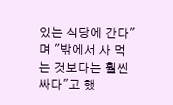있는 식당에 간다"며 "밖에서 사 먹는 것보다는 훨씬 싸다"고 했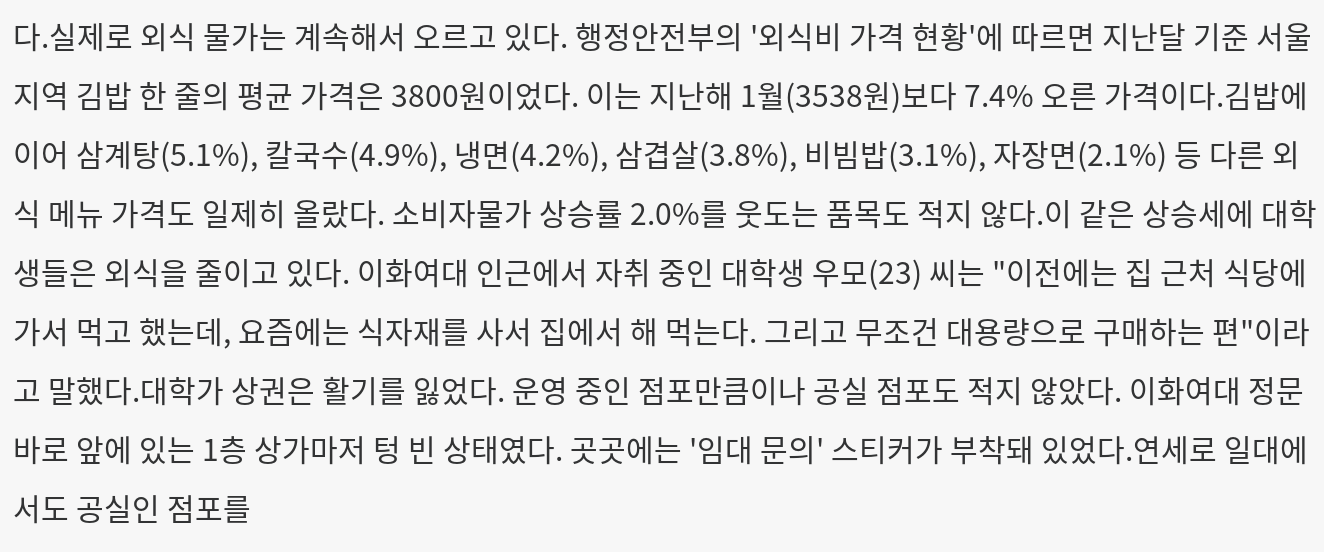다.실제로 외식 물가는 계속해서 오르고 있다. 행정안전부의 '외식비 가격 현황'에 따르면 지난달 기준 서울 지역 김밥 한 줄의 평균 가격은 3800원이었다. 이는 지난해 1월(3538원)보다 7.4% 오른 가격이다.김밥에 이어 삼계탕(5.1%), 칼국수(4.9%), 냉면(4.2%), 삼겹살(3.8%), 비빔밥(3.1%), 자장면(2.1%) 등 다른 외식 메뉴 가격도 일제히 올랐다. 소비자물가 상승률 2.0%를 웃도는 품목도 적지 않다.이 같은 상승세에 대학생들은 외식을 줄이고 있다. 이화여대 인근에서 자취 중인 대학생 우모(23) 씨는 "이전에는 집 근처 식당에 가서 먹고 했는데, 요즘에는 식자재를 사서 집에서 해 먹는다. 그리고 무조건 대용량으로 구매하는 편"이라고 말했다.대학가 상권은 활기를 잃었다. 운영 중인 점포만큼이나 공실 점포도 적지 않았다. 이화여대 정문 바로 앞에 있는 1층 상가마저 텅 빈 상태였다. 곳곳에는 '임대 문의' 스티커가 부착돼 있었다.연세로 일대에서도 공실인 점포를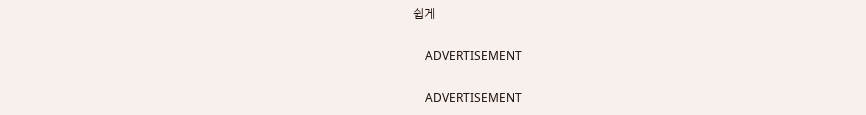쉽게

    ADVERTISEMENT

    ADVERTISEMENT